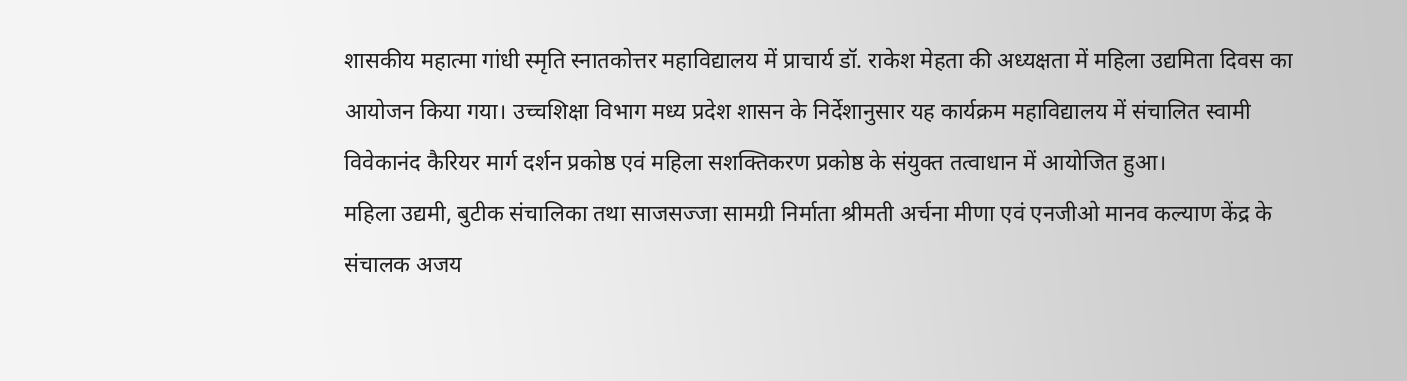शासकीय महात्मा गांधी स्मृति स्नातकोत्तर महाविद्यालय में प्राचार्य डॉ. राकेश मेहता की अध्यक्षता में महिला उद्यमिता दिवस का आयोजन किया गया। उच्चशिक्षा विभाग मध्य प्रदेश शासन के निर्देशानुसार यह कार्यक्रम महाविद्यालय में संचालित स्वामी विवेकानंद कैरियर मार्ग दर्शन प्रकोष्ठ एवं महिला सशक्तिकरण प्रकोष्ठ के संयुक्त तत्वाधान में आयोजित हुआ।
महिला उद्यमी, बुटीक संचालिका तथा साजसज्जा सामग्री निर्माता श्रीमती अर्चना मीणा एवं एनजीओ मानव कल्याण केंद्र के संचालक अजय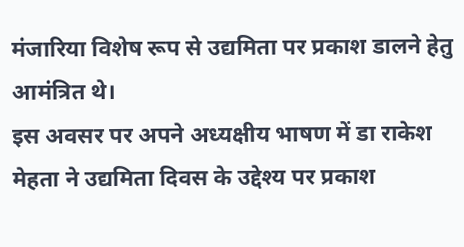मंजारिया विशेष रूप से उद्यमिता पर प्रकाश डालने हेतु आमंत्रित थे।
इस अवसर पर अपने अध्यक्षीय भाषण में डा राकेश मेहता ने उद्यमिता दिवस के उद्देश्य पर प्रकाश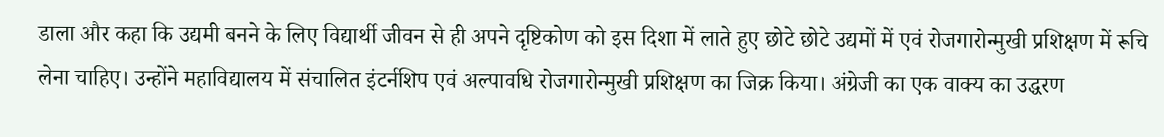डाला और कहा कि उद्यमी बनने के लिए विद्यार्थी जीवन से ही अपने दृष्टिकोण को इस दिशा में लाते हुए छोटे छोटे उद्यमों में एवं रोजगारोन्मुखी प्रशिक्षण में रूचि लेना चाहिए। उन्होंने महाविद्यालय में संचालित इंटर्नशिप एवं अल्पावधि रोजगारोन्मुखी प्रशिक्षण का जिक्र किया। अंग्रेजी का एक वाक्य का उद्धरण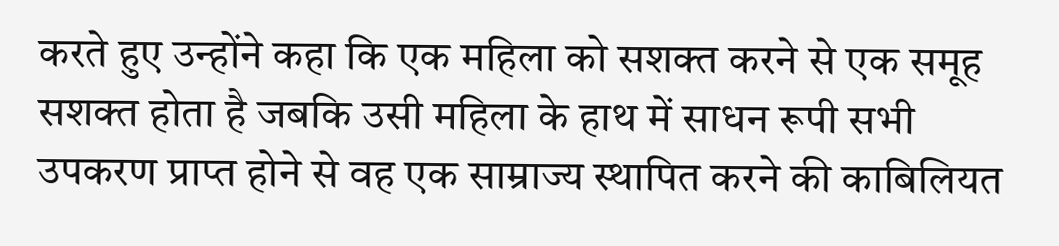करते हुए उन्होंने कहा कि एक महिला को सशक्त करने से एक समूह सशक्त होता है जबकि उसी महिला के हाथ में साधन रूपी सभी उपकरण प्राप्त होने से वह एक साम्राज्य स्थापित करने की काबिलियत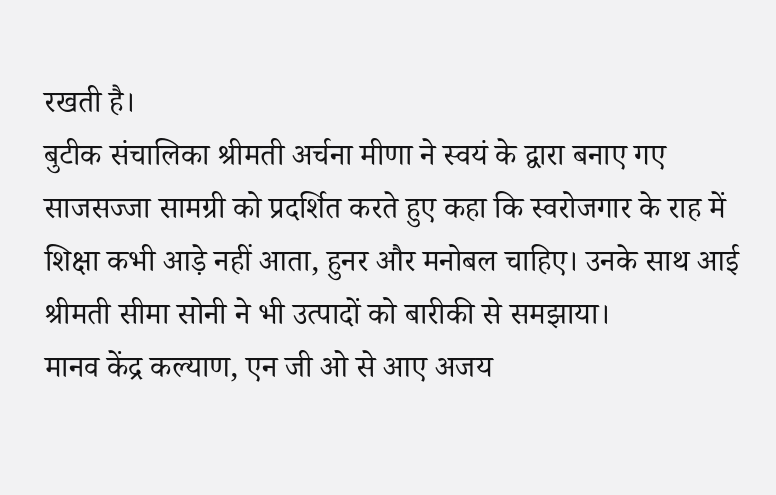रखती है।
बुटीक संचालिका श्रीमती अर्चना मीणा ने स्वयं के द्वारा बनाए गए साजसज्जा सामग्री को प्रदर्शित करते हुए कहा कि स्वरोजगार के राह में शिक्षा कभी आड़े नहीं आता, हुनर और मनोबल चाहिए। उनके साथ आई श्रीमती सीमा सोनी ने भी उत्पादों को बारीकी से समझाया।
मानव केंद्र कल्याण, एन जी ओ से आए अजय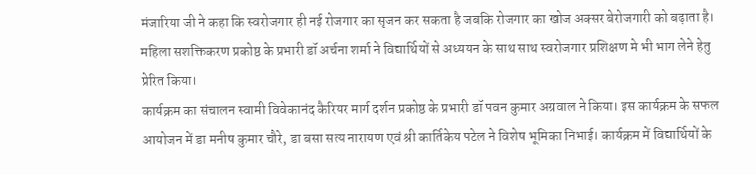मंजारिया जी ने कहा कि स्वरोजगार ही नई रोजगार का सृजन कर सकता है जबकि रोजगार का खोज अक्सर बेरोजगारी को बढ़ाता है।
महिला सशक्तिकरण प्रकोष्ठ के प्रभारी डॉ अर्चना शर्मा ने विद्यार्थियों से अध्ययन के साथ साथ स्वरोजगार प्रशिक्षण मे भी भाग लेने हेतु प्रेरित किया।
कार्यक्रम का संचालन स्वामी विवेकानंद कैरियर मार्ग दर्शन प्रकोष्ठ के प्रभारी डॉ पवन कुमार अग्रवाल ने किया। इस कार्यक्रम के सफल आयोजन में डा मनीष कुमार चौरे, डा बसा सत्य नारायण एवं श्री कार्तिकेय पटेल ने विशेष भूमिका निभाई। कार्यक्रम में विद्यार्थियों के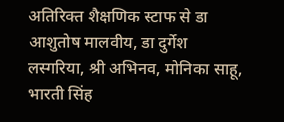अतिरिक्त शैक्षणिक स्टाफ से डा आशुतोष मालवीय, डा दुर्गेश लस्गरिया, श्री अभिनव, मोनिका साहू, भारती सिंह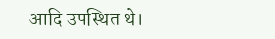आदि उपस्थित थे।